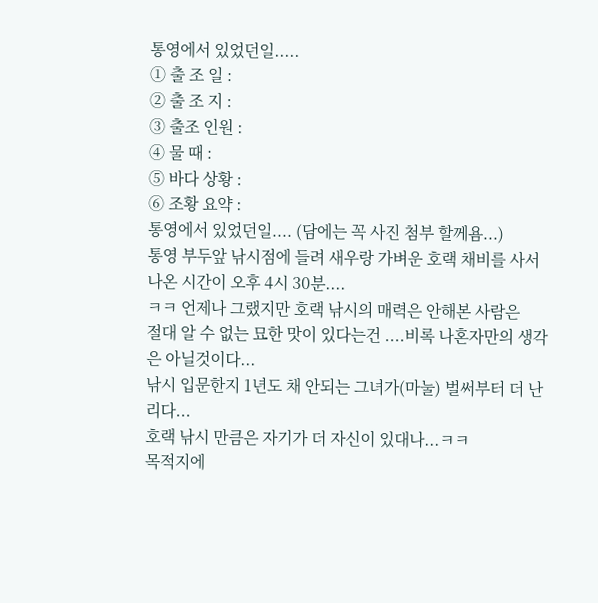통영에서 있었던일.....
① 출 조 일 :
② 출 조 지 :
③ 출조 인원 :
④ 물 때 :
⑤ 바다 상황 :
⑥ 조황 요약 :
통영에서 있었던일.... (담에는 꼭 사진 첨부 할께욤...)
통영 부두앞 낚시점에 들려 새우랑 가벼운 호랙 채비를 사서 나온 시간이 오후 4시 30분....
ㅋㅋ 언제나 그랬지만 호랙 낚시의 매력은 안해본 사람은
절대 알 수 없는 묘한 맛이 있다는건 ....비록 나혼자만의 생각은 아닐것이다...
낚시 입문한지 1년도 채 안되는 그녀가(마눌) 벌써부터 더 난리다...
호랙 낚시 만큼은 자기가 더 자신이 있대나...ㅋㅋ
목적지에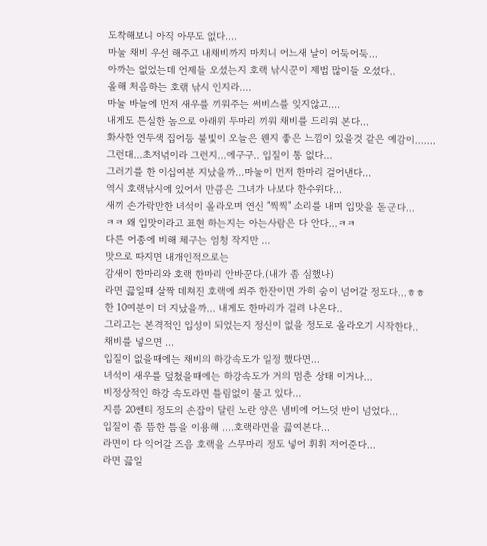도착해보니 아직 아무도 없다....
마눌 채비 우선 해주고 내채비까지 마치니 어느새 날이 어둑어둑...
아까는 없었는데 언제들 오셨는지 호랙 낚시꾼이 제법 많이들 오셨다..
올해 처음하는 호랚 낚시 인지라....
마눌 바늘에 먼저 새우를 끼워주는 써비스를 잊지않고....
내게도 튼실한 놈으로 아래위 두마리 끼워 채비를 드리워 본다...
화사한 연두색 집어등 불빛이 오늘은 웬지 좋은 느낌이 있을것 같은 예감이.......
그런대...초저녂이라 그런지...에구구.. 입질이 통 없다...
그러기를 한 이십여분 지났을까...마눌이 먼저 한마리 걸어낸다...
역시 호랙낚시에 있어서 만큼은 그녀가 나보다 한수위다...
새끼 손가락만한 녀석이 올라오며 연신 "찍찍" 소리를 내며 입맛을 돋군다...
ㅋㅋ 왜 입맛이라고 표현 하는지는 아는사람은 다 안다...ㅋㅋ
다른 어종에 비해 체구는 엄청 작지만 ...
맛으로 따지면 내개인적으로는
감새이 한마리와 호랙 한마리 안바꾼다.(내가 좀 심했나)
라면 끓일때 살짝 데쳐진 호랙에 쐬주 한잔이면 가히 숨이 넘어갈 정도다...ㅎㅎ
한 10여분이 더 지났을까... 내게도 한마리가 걸려 나온다..
그리고는 본격적인 입성이 되었는지 정신이 없을 정도로 올라오기 시작한다..
채비를 넣으면 ...
입질이 없을때에는 채비의 하강속도가 일정 했다면...
녀석이 새우를 덮쳤을때에는 하강속도가 거의 멈춘 상태 이거나...
비정상적인 하강 속도라면 틀림없이 물고 있다...
지름 20쎈티 정도의 손잡이 달린 노란 양은 냄비에 어느덧 반이 넘었다...
입질이 좀 뜸한 틈을 이용해 ....호랙라면을 끓여본다...
라면이 다 익어갈 즈음 호랙을 스무마리 정도 넣어 휘휘 저어준다...
라면 끓일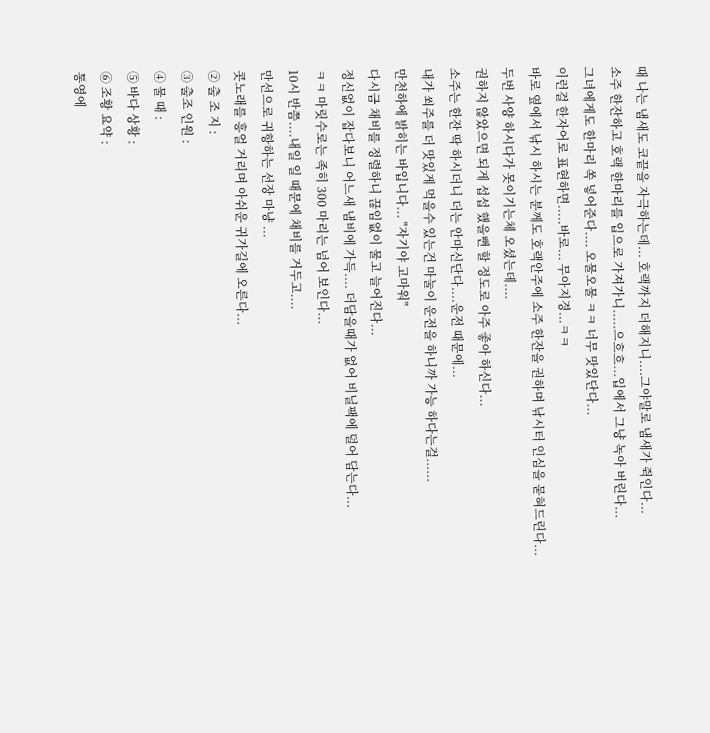때 나는 냄새도 코끝을 자극하는데... 호랙까지 더해지니....그야말로 냄새가 쥑인다...
소주 한잔하고 호랙 한마리를 입으로 가져가니.....으흐흐...입에서 그냥 녹아 버린다...
그녀에게도 한마리 쏙 넣어준다.... 오물오물 ㅋㅋ 너무 맛있단다...
이런걸 한자어로 표현하면.....바로... 무아지경...ㅋㅋ
바로 옆에서 낚시 하시는 분께도 호랙안주에 소주 한잔을 권하며 낚시터 인심을 묻혀드린다...
두번 사양 하시다가 못이기는체 오셨는데....
권하지 않았으면 되게 섭섭 했을뻔 할 정도로 아주 좋아 하신다...
소주는 한잔 딱 하시더니 더는 안마신단다....운전 때문에...
내가 쐬주를 더 맛있게 먹을수 있는건 마눌이 운전을 하니까 가능 하다는걸......
만천하에 밝히는 바입니다... "자기야 고마워"
다시금 채비를 정렬하니 끊임없이 물고 늘어진다...
정신없이 잡다보니 어느새 냄비에 가득.... 더담을때가 없어 비닐팩에 덜어 담는다...
ㅋㅋ 마릿수로는 족히 300 마리는 넘어 보인다...
10시 반쯤....내일 일 때문에 채비를 거두고....
만선으로 귀항하는 선장 마냥 ...
콧노래를 흥얼 거리며 아쉬운 귀가길에 오른다...
② 출 조 지 :
③ 출조 인원 :
④ 물 때 :
⑤ 바다 상황 :
⑥ 조황 요약 :
통영에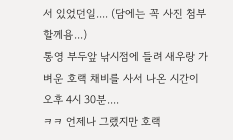서 있었던일.... (담에는 꼭 사진 첨부 할께욤...)
통영 부두앞 낚시점에 들려 새우랑 가벼운 호랙 채비를 사서 나온 시간이 오후 4시 30분....
ㅋㅋ 언제나 그랬지만 호랙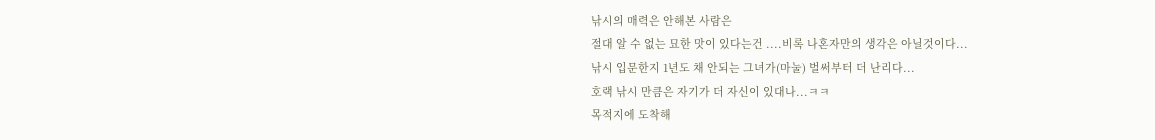낚시의 매력은 안해본 사람은
절대 알 수 없는 묘한 맛이 있다는건 ....비록 나혼자만의 생각은 아닐것이다...
낚시 입문한지 1년도 채 안되는 그녀가(마눌) 벌써부터 더 난리다...
호랙 낚시 만큼은 자기가 더 자신이 있대나...ㅋㅋ
목적지에 도착해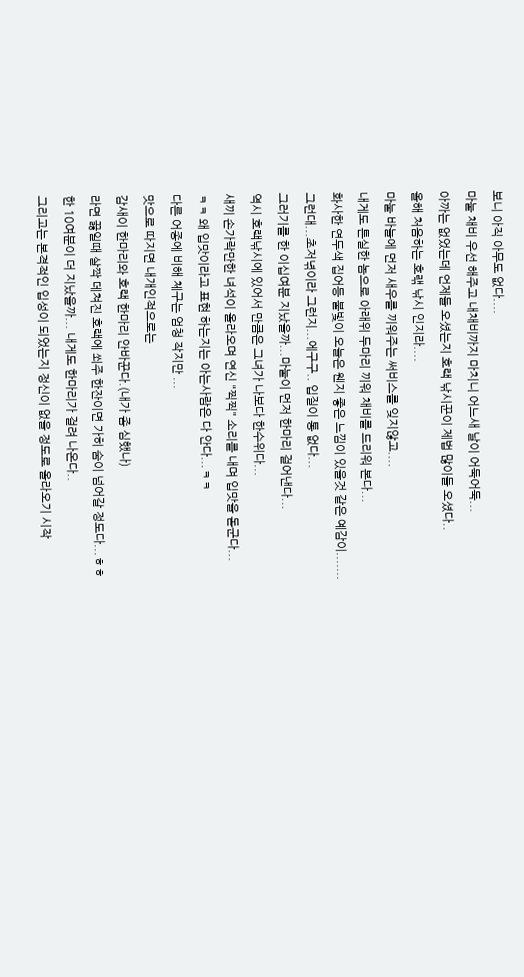보니 아직 아무도 없다....
마눌 채비 우선 해주고 내채비까지 마치니 어느새 날이 어둑어둑...
아까는 없었는데 언제들 오셨는지 호랙 낚시꾼이 제법 많이들 오셨다..
올해 처음하는 호랚 낚시 인지라....
마눌 바늘에 먼저 새우를 끼워주는 써비스를 잊지않고....
내게도 튼실한 놈으로 아래위 두마리 끼워 채비를 드리워 본다...
화사한 연두색 집어등 불빛이 오늘은 웬지 좋은 느낌이 있을것 같은 예감이.......
그런대...초저녂이라 그런지...에구구.. 입질이 통 없다...
그러기를 한 이십여분 지났을까...마눌이 먼저 한마리 걸어낸다...
역시 호랙낚시에 있어서 만큼은 그녀가 나보다 한수위다...
새끼 손가락만한 녀석이 올라오며 연신 "찍찍" 소리를 내며 입맛을 돋군다...
ㅋㅋ 왜 입맛이라고 표현 하는지는 아는사람은 다 안다...ㅋㅋ
다른 어종에 비해 체구는 엄청 작지만 ...
맛으로 따지면 내개인적으로는
감새이 한마리와 호랙 한마리 안바꾼다.(내가 좀 심했나)
라면 끓일때 살짝 데쳐진 호랙에 쐬주 한잔이면 가히 숨이 넘어갈 정도다...ㅎㅎ
한 10여분이 더 지났을까... 내게도 한마리가 걸려 나온다..
그리고는 본격적인 입성이 되었는지 정신이 없을 정도로 올라오기 시작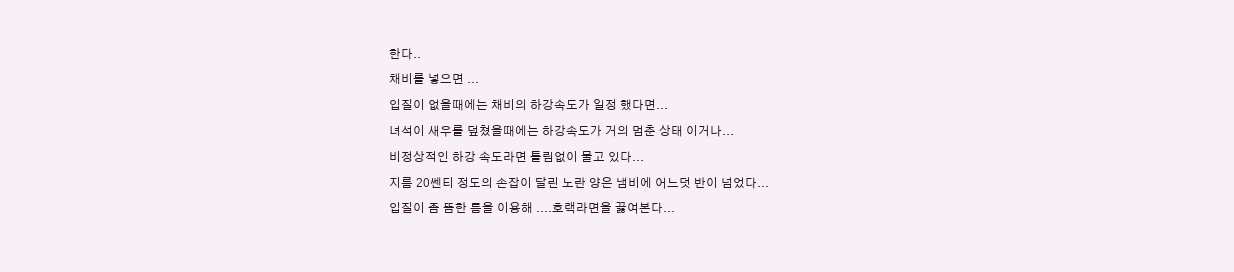한다..
채비를 넣으면 ...
입질이 없을때에는 채비의 하강속도가 일정 했다면...
녀석이 새우를 덮쳤을때에는 하강속도가 거의 멈춘 상태 이거나...
비정상적인 하강 속도라면 틀림없이 물고 있다...
지름 20쎈티 정도의 손잡이 달린 노란 양은 냄비에 어느덧 반이 넘었다...
입질이 좀 뜸한 틈을 이용해 ....호랙라면을 끓여본다...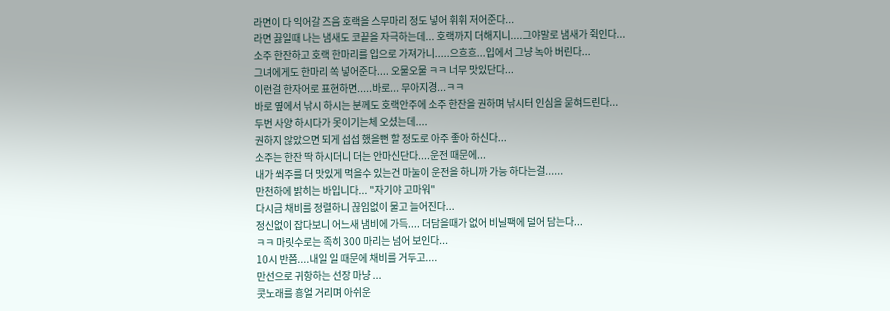라면이 다 익어갈 즈음 호랙을 스무마리 정도 넣어 휘휘 저어준다...
라면 끓일때 나는 냄새도 코끝을 자극하는데... 호랙까지 더해지니....그야말로 냄새가 쥑인다...
소주 한잔하고 호랙 한마리를 입으로 가져가니.....으흐흐...입에서 그냥 녹아 버린다...
그녀에게도 한마리 쏙 넣어준다.... 오물오물 ㅋㅋ 너무 맛있단다...
이런걸 한자어로 표현하면.....바로... 무아지경...ㅋㅋ
바로 옆에서 낚시 하시는 분께도 호랙안주에 소주 한잔을 권하며 낚시터 인심을 묻혀드린다...
두번 사양 하시다가 못이기는체 오셨는데....
권하지 않았으면 되게 섭섭 했을뻔 할 정도로 아주 좋아 하신다...
소주는 한잔 딱 하시더니 더는 안마신단다....운전 때문에...
내가 쐬주를 더 맛있게 먹을수 있는건 마눌이 운전을 하니까 가능 하다는걸......
만천하에 밝히는 바입니다... "자기야 고마워"
다시금 채비를 정렬하니 끊임없이 물고 늘어진다...
정신없이 잡다보니 어느새 냄비에 가득.... 더담을때가 없어 비닐팩에 덜어 담는다...
ㅋㅋ 마릿수로는 족히 300 마리는 넘어 보인다...
10시 반쯤....내일 일 때문에 채비를 거두고....
만선으로 귀항하는 선장 마냥 ...
콧노래를 흥얼 거리며 아쉬운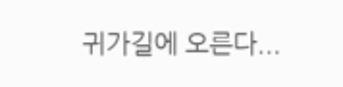귀가길에 오른다...